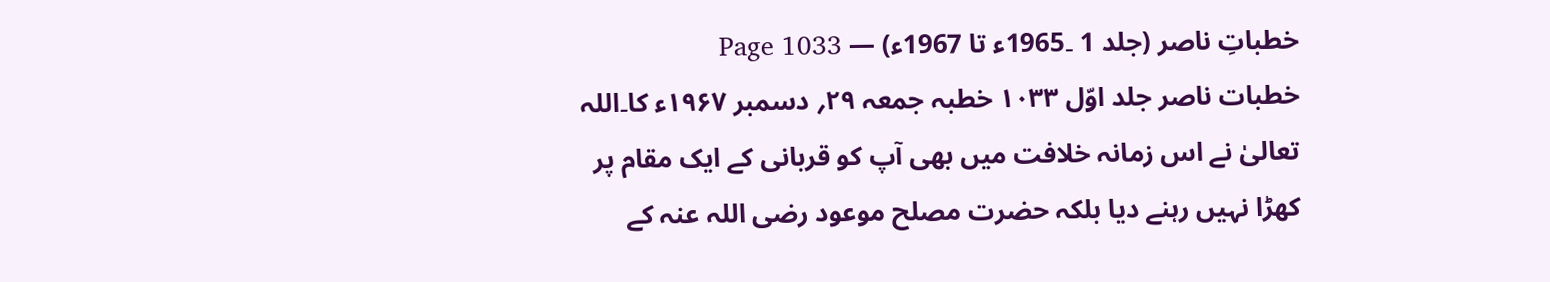خطباتِ ناصر (جلد 1 ۔1965ء تا 1967ء) — Page 1033
خطبات ناصر جلد اوّل ۱۰۳۳ خطبہ جمعہ ۲۹؍ دسمبر ۱۹۶۷ء کا۔اللہ تعالیٰ نے اس زمانہ خلافت میں بھی آپ کو قربانی کے ایک مقام پر کھڑا نہیں رہنے دیا بلکہ حضرت مصلح موعود رضی اللہ عنہ کے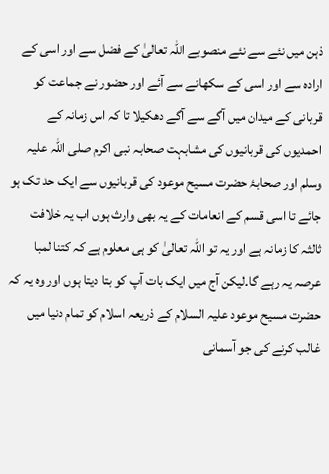ذہن میں نئے سے نئے منصوبے اللہ تعالیٰ کے فضل سے اور اسی کے ارادہ سے اور اسی کے سکھانے سے آئے اور حضور نے جماعت کو قربانی کے میدان میں آگے سے آگے دھکیلا تا کہ اس زمانہ کے احمدیوں کی قربانیوں کی مشابہت صحابہ نبی اکرم صلی اللہ علیہ وسلم اور صحابۂ حضرت مسیح موعود کی قربانیوں سے ایک حد تک ہو جائے تا اسی قسم کے انعامات کے یہ بھی وارث ہوں اب یہ خلافت ثالثہ کا زمانہ ہے اور یہ تو اللہ تعالیٰ کو ہی معلوم ہے کہ کتنا لمبا عرصہ یہ رہے گا۔لیکن آج میں ایک بات آپ کو بتا دیتا ہوں اور وہ یہ کہ حضرت مسیح موعود علیہ السلام کے ذریعہ اسلام کو تمام دنیا میں غالب کرنے کی جو آسمانی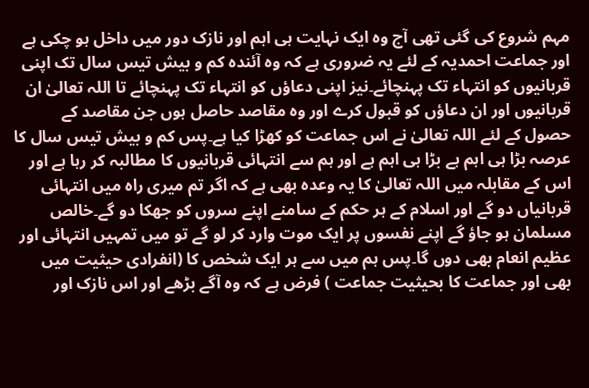مہم شروع کی گئی تھی آج وہ ایک نہایت ہی اہم اور نازک دور میں داخل ہو چکی ہے اور جماعت احمدیہ کے لئے یہ ضروری ہے کہ وہ آئندہ کم و بیش تیس سال تک اپنی قربانیوں کو انتہاء تک پہنچائے۔نیز اپنی دعاؤں کو انتہاء تک پہنچائے تا اللہ تعالیٰ ان قربانیوں اور ان دعاؤں کو قبول کرے اور وہ مقاصد حاصل ہوں جن مقاصد کے حصول کے لئے اللہ تعالیٰ نے اس جماعت کو کھڑا کیا ہے۔پس کم و بیش تیس سال کا عرصہ بڑا ہی اہم ہے بڑا ہی اہم ہے اور ہم سے انتہائی قربانیوں کا مطالبہ کر رہا ہے اور اس کے مقابلہ میں اللہ تعالیٰ کا یہ وعدہ بھی ہے کہ اگر تم میری راہ میں انتہائی قربانیاں دو گے اور اسلام کے ہر حکم کے سامنے اپنے سروں کو جھکا دو گے۔خالص مسلمان ہو جاؤ گے اپنے نفسوں پر ایک موت وارد کر لو گے تو میں تمہیں انتہائی اور عظیم انعام بھی دوں گا۔پس ہم میں سے ہر ایک شخص کا (انفرادی حیثیت میں بھی اور جماعت کا بحیثیت جماعت ) فرض ہے کہ وہ آگے بڑھے اور اس نازک اور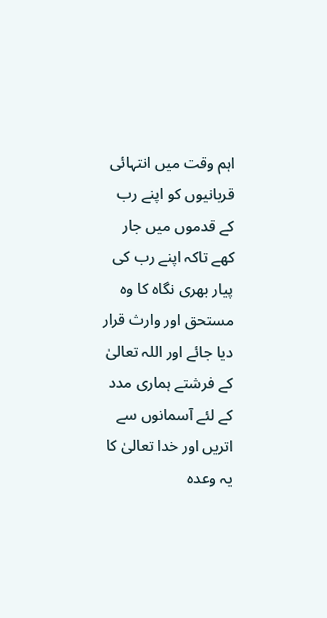اہم وقت میں انتہائی قربانیوں کو اپنے رب کے قدموں میں جار کھے تاکہ اپنے رب کی پیار بھری نگاہ کا وہ مستحق اور وارث قرار دیا جائے اور اللہ تعالیٰ کے فرشتے ہماری مدد کے لئے آسمانوں سے اتریں اور خدا تعالیٰ کا یہ وعدہ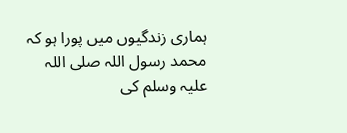ہماری زندگیوں میں پورا ہو کہ محمد رسول اللہ صلی اللہ علیہ وسلم کی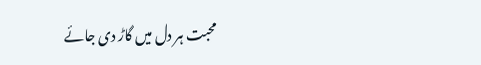محبت ہر دل میں گاڑ دی جائے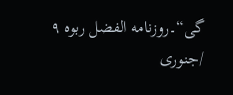گی“۔روزنامه الفضل ربوه ۹ /جنوری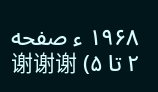۱۹۶۸ ء صفحه ۲ تا ۵) 谢谢谢